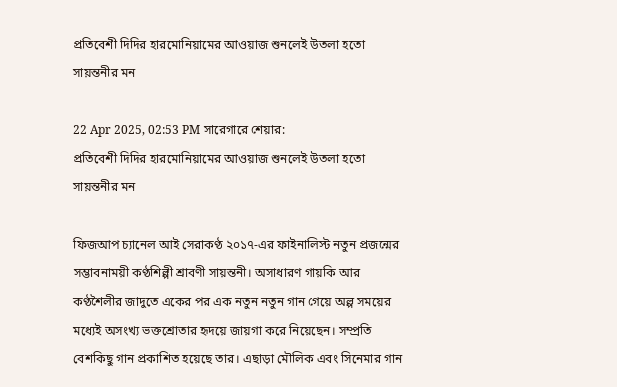প্রতিবেশী দিদির হারমোনিয়ামের আওয়াজ শুনলেই উতলা হতো সায়ন্তনীর মন

22 Apr 2025, 02:53 PM সারেগারে শেয়ার:
প্রতিবেশী দিদির হারমোনিয়ামের আওয়াজ শুনলেই উতলা হতো সায়ন্তনীর মন

ফিজআপ চ্যানেল আই সেরাকণ্ঠ ২০১৭-এর ফাইনালিস্ট নতুন প্রজন্মের সম্ভাবনাময়ী কণ্ঠশিল্পী শ্রাবণী সায়ন্তনী। অসাধারণ গায়কি আর কণ্ঠশৈলীর জাদুতে একের পর এক নতুন নতুন গান গেয়ে অল্প সময়ের মধ্যেই অসংখ্য ভক্তশ্রোতার হৃদয়ে জায়গা করে নিয়েছেন। সম্প্রতি বেশকিছু গান প্রকাশিত হয়েছে তার। এছাড়া মৌলিক এবং সিনেমার গান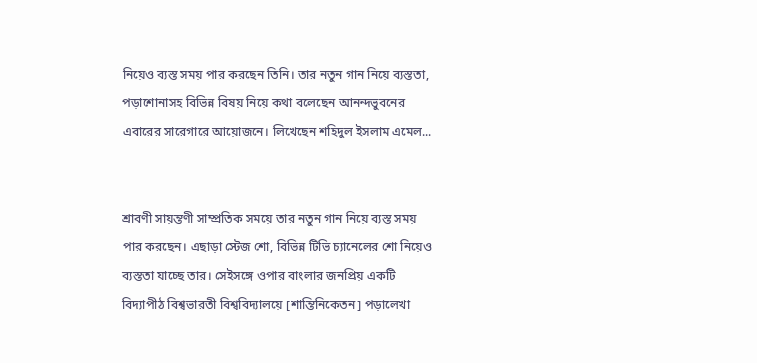নিয়েও ব্যস্ত সময় পার করছেন তিনি। তার নতুন গান নিয়ে ব্যস্ততা, পড়াশোনাসহ বিভিন্ন বিষয় নিয়ে কথা বলেছেন আনন্দভুবনের এবারের সারেগারে আয়োজনে। লিখেছেন শহিদুল ইসলাম এমেল...


শ্রাবণী সায়ন্তণী সাম্প্রতিক সময়ে তার নতুন গান নিয়ে ব্যস্ত সময় পার করছেন। এছাড়া স্টেজ শো, বিভিন্ন টিভি চ্যানেলের শো নিয়েও ব্যস্ততা যাচ্ছে তার। সেইসঙ্গে ওপার বাংলার জনপ্রিয় একটি বিদ্যাপীঠ বিশ্বভারতী বিশ্ববিদ্যালয়ে [শান্তিনিকেতন] পড়ালেখা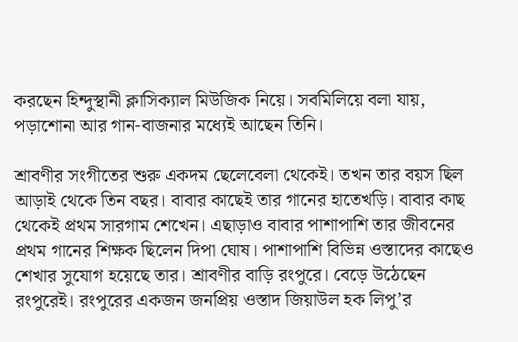করছেন হিন্দুস্থানী ক্লাসিক্যাল মিউজিক নিয়ে। সবমিলিয়ে বলা যায়, পড়াশোনা আর গান-বাজনার মধ্যেই আছেন তিনি।

শ্রাবণীর সংগীতের শুরু একদম ছেলেবেলা থেকেই। তখন তার বয়স ছিল আড়াই থেকে তিন বছর। বাবার কাছেই তার গানের হাতেখড়ি। বাবার কাছ থেকেই প্রথম সারগাম শেখেন। এছাড়াও বাবার পাশাপাশি তার জীবনের প্রথম গানের শিক্ষক ছিলেন দিপা ঘোষ। পাশাপাশি বিভিন্ন ওস্তাদের কাছেও শেখার সুযোগ হয়েছে তার। শ্রাবণীর বাড়ি রংপুরে। বেড়ে উঠেছেন রংপুরেই। রংপুরের একজন জনপ্রিয় ওস্তাদ জিয়াউল হক লিপু’র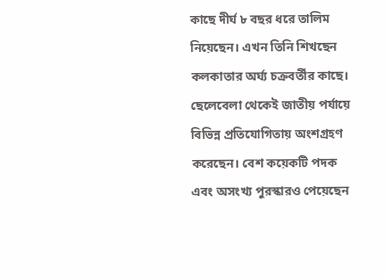কাছে দীর্ঘ ৮ বছর ধরে তালিম নিয়েছেন। এখন তিনি শিখছেন কলকাতার অর্ঘ্য চক্রবর্তীর কাছে। ছেলেবেলা থেকেই জাতীয় পর্যায়ে বিভিন্ন প্রতিযোগিতায় অংশগ্রহণ করেছেন। বেশ কয়েকটি পদক এবং অসংখ্য পুরস্কারও পেয়েছেন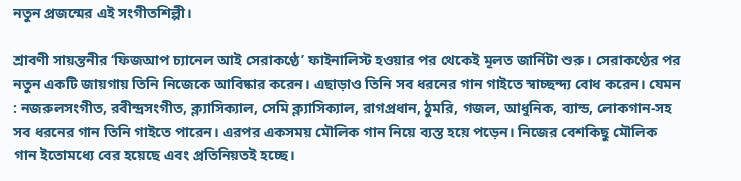নতুন প্রজন্মের এই সংগীতশিল্পী।

শ্রাবণী সায়ন্তনীর ‘ফিজআপ চ্যানেল আই সেরাকণ্ঠে’ ফাইনালিস্ট হওয়ার পর থেকেই মূলত জার্নিটা শুরু। সেরাকণ্ঠের পর নতুন একটি জায়গায় তিনি নিজেকে আবিষ্কার করেন। এছাড়াও তিনি সব ধরনের গান গাইতে স্বাচ্ছন্দ্য বোধ করেন। যেমন : নজরুলসংগীত, রবীন্দ্রসংগীত, ক্ল্যাসিক্যাল, সেমি ক্ল্যাসিক্যাল, রাগপ্রধান, ঠুমরি, গজল, আধুনিক, ব্যান্ড, লোকগান-সহ সব ধরনের গান তিনি গাইতে পারেন। এরপর একসময় মৌলিক গান নিয়ে ব্যস্ত হয়ে পড়েন। নিজের বেশকিছু মৌলিক গান ইতোমধ্যে বের হয়েছে এবং প্রতিনিয়তই হচ্ছে।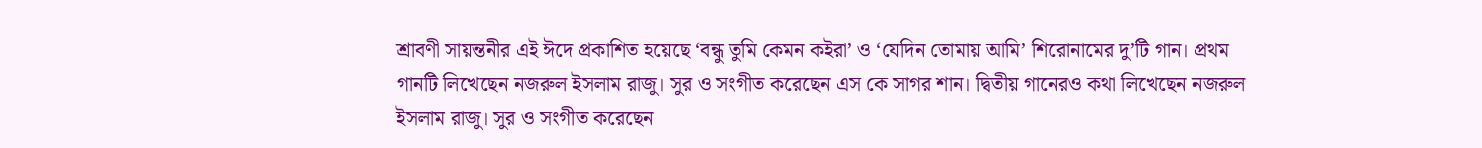শ্রাবণী সায়ন্তনীর এই ঈদে প্রকাশিত হয়েছে ‘বন্ধু তুমি কেমন কইরা’ ও ‘যেদিন তোমায় আমি’ শিরোনামের দু’টি গান। প্রথম গানটি লিখেছেন নজরুল ইসলাম রাজু। সুর ও সংগীত করেছেন এস কে সাগর শান। দ্বিতীয় গানেরও কথা লিখেছেন নজরুল ইসলাম রাজু। সুর ও সংগীত করেছেন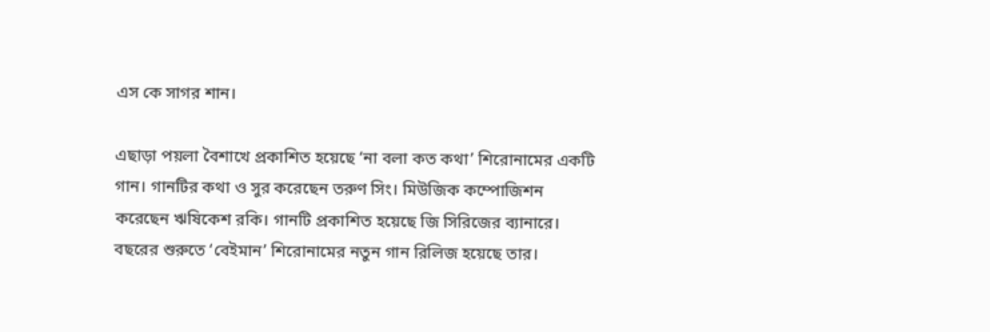এস কে সাগর শান।

এছাড়া পয়লা বৈশাখে প্রকাশিত হয়েছে ‘না বলা কত কথা’ শিরোনামের একটি গান। গানটির কথা ও সুর করেছেন তরুণ সিং। মিউজিক কম্পোজিশন করেছেন ঋষিকেশ রকি। গানটি প্রকাশিত হয়েছে জি সিরিজের ব্যানারে। বছরের শুরুতে ‘বেইমান’ শিরোনামের নতুন গান রিলিজ হয়েছে তার।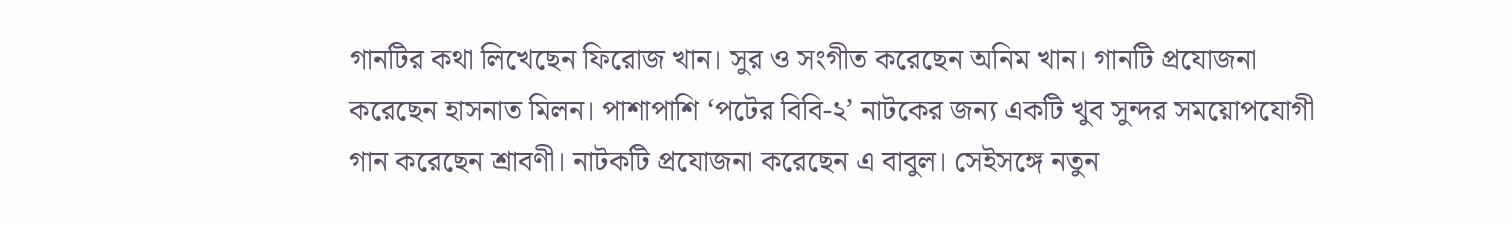গানটির কথা লিখেছেন ফিরোজ খান। সুর ও সংগীত করেছেন অনিম খান। গানটি প্রযোজনা করেছেন হাসনাত মিলন। পাশাপাশি ‘পটের বিবি-২’ নাটকের জন্য একটি খুব সুন্দর সময়োপযোগী গান করেছেন শ্রাবণী। নাটকটি প্রযোজনা করেছেন এ বাবুল। সেইসঙ্গে নতুন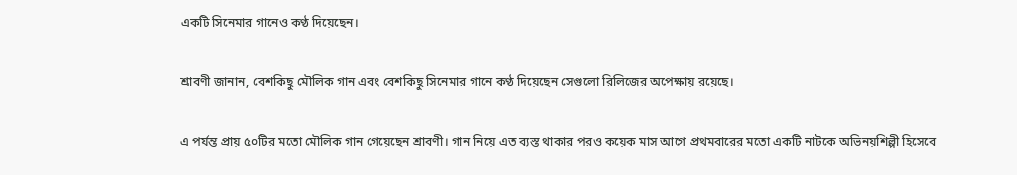একটি সিনেমার গানেও কণ্ঠ দিয়েছেন।

শ্রাবণী জানান, বেশকিছু মৌলিক গান এবং বেশকিছু সিনেমার গানে কণ্ঠ দিয়েছেন সেগুলো রিলিজের অপেক্ষায় রয়েছে।

এ পর্যন্ত প্রায় ৫০টির মতো মৌলিক গান গেয়েছেন শ্রাবণী। গান নিয়ে এত ব্যস্ত থাকার পরও কয়েক মাস আগে প্রথমবারের মতো একটি নাটকে অভিনয়শিল্পী হিসেবে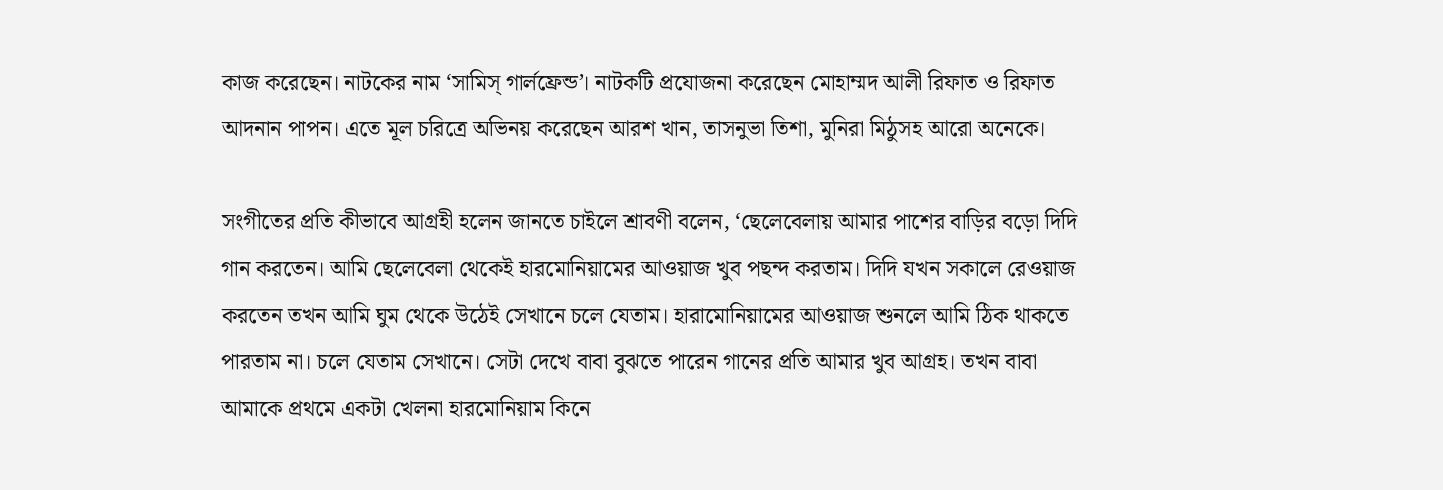কাজ করেছেন। নাটকের নাম ‘সামিস্ গার্লফ্রেন্ড’। নাটকটি প্রযোজনা করেছেন মোহাম্মদ আলী রিফাত ও রিফাত আদনান পাপন। এতে মূল চরিত্রে অভিনয় করেছেন আরশ খান, তাসনুভা তিশা, মুনিরা মিঠুসহ আরো অনেকে।

সংগীতের প্রতি কীভাবে আগ্রহী হলেন জানতে চাইলে শ্রাবণী বলেন, ‘ছেলেবেলায় আমার পাশের বাড়ির বড়ো দিদি গান করতেন। আমি ছেলেবেলা থেকেই হারমোনিয়ামের আওয়াজ খুব পছন্দ করতাম। দিদি যখন সকালে রেওয়াজ করতেন তখন আমি ঘুম থেকে উঠেই সেখানে চলে যেতাম। হারামোনিয়ামের আওয়াজ শুনলে আমি ঠিক থাকতে পারতাম না। চলে যেতাম সেখানে। সেটা দেখে বাবা বুঝতে পারেন গানের প্রতি আমার খুব আগ্রহ। তখন বাবা আমাকে প্রথমে একটা খেলনা হারমোনিয়াম কিনে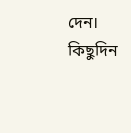দেন। কিছুদিন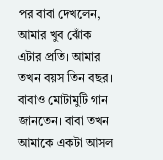পর বাবা দেখলেন, আমার খুব ঝোঁক এটার প্রতি। আমার তখন বয়স তিন বছর। বাবাও মোটামুটি গান জানতেন। বাবা তখন আমাকে একটা আসল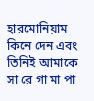হারমোনিয়াম কিনে দেন এবং তিনিই আমাকে সা রে গা মা পা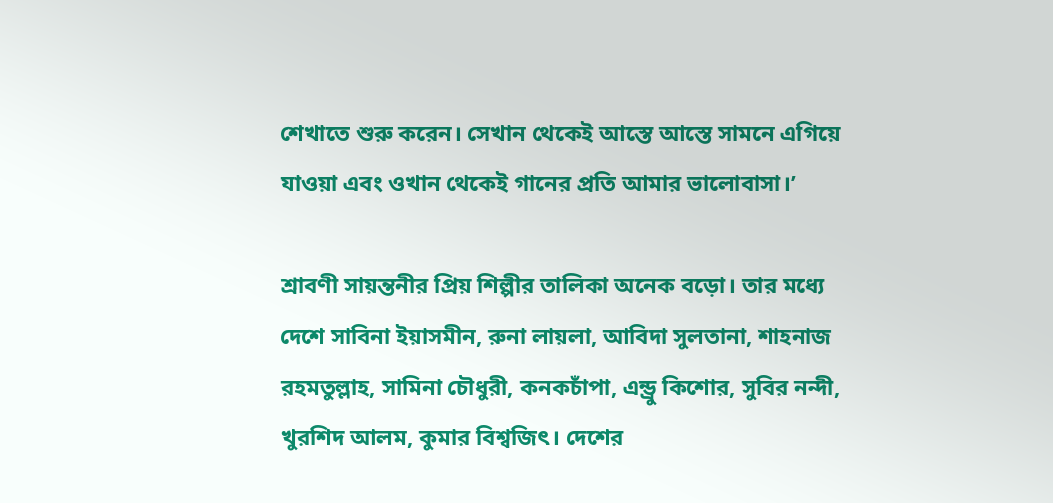শেখাতে শুরু করেন। সেখান থেকেই আস্তে আস্তে সামনে এগিয়ে যাওয়া এবং ওখান থেকেই গানের প্রতি আমার ভালোবাসা।’

শ্রাবণী সায়ন্তনীর প্রিয় শিল্পীর তালিকা অনেক বড়ো। তার মধ্যে দেশে সাবিনা ইয়াসমীন, রুনা লায়লা, আবিদা সুলতানা, শাহনাজ রহমতুল্লাহ, সামিনা চৌধুরী, কনকচাঁপা, এন্ড্রু কিশোর, সুবির নন্দী, খুরশিদ আলম, কুমার বিশ্বজিৎ। দেশের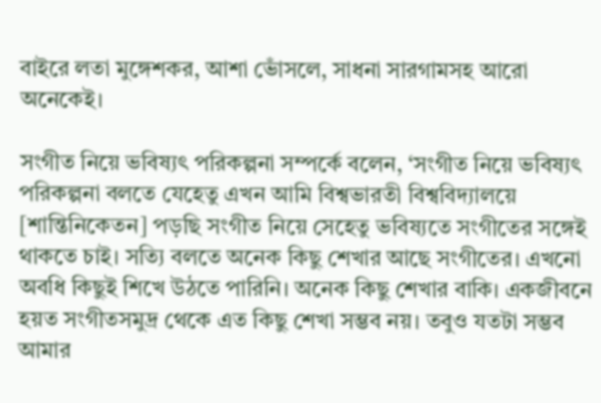বাইরে লতা মুঙ্গেশকর, আশা ভোঁসলে, সাধনা সারগামসহ আরো অনেকেই।

সংগীত নিয়ে ভবিষ্যৎ পরিকল্পনা সম্পর্কে বলেন, ‘সংগীত নিয়ে ভবিষ্যৎ পরিকল্পনা বলতে যেহেতু এখন আমি বিশ্বভারতী বিশ্ববিদ্যালয়ে [শান্তিনিকেতন] পড়ছি সংগীত নিয়ে সেহেতু ভবিষ্যতে সংগীতের সঙ্গেই থাকতে চাই। সত্যি বলতে অনেক কিছু শেখার আছে সংগীতের। এখনো অবধি কিছুই শিখে উঠতে পারিনি। অনেক কিছু শেখার বাকি। একজীবনে হয়ত সংগীতসমুদ্র থেকে এত কিছু শেখা সম্ভব নয়। তবুও যতটা সম্ভব আমার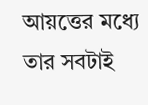আয়ত্তের মধ্যে তার সবটাই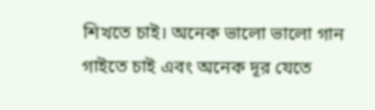শিখতে চাই। অনেক ভালো ভালো গান গাইতে চাই এবং অনেক দূর যেতে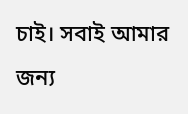চাই। সবাই আমার জন্য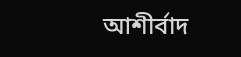আশীর্বাদ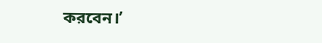করবেন।’